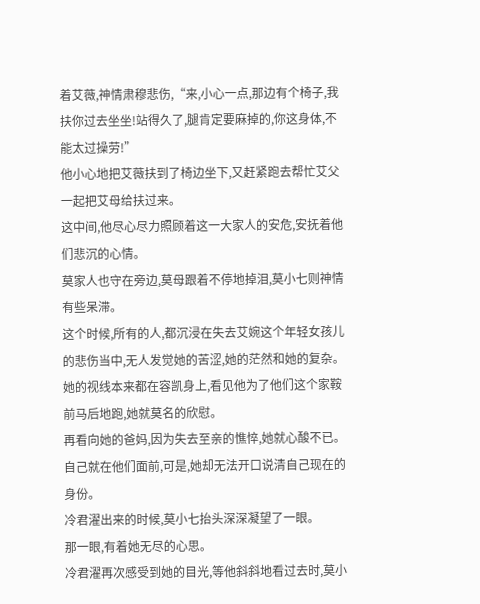着艾薇,神情肃穆悲伤,“来,小心一点,那边有个椅子,我扶你过去坐坐!站得久了,腿肯定要麻掉的,你这身体,不能太过操劳!”
他小心地把艾薇扶到了椅边坐下,又赶紧跑去帮忙艾父一起把艾母给扶过来。
这中间,他尽心尽力照顾着这一大家人的安危,安抚着他们悲沉的心情。
莫家人也守在旁边,莫母跟着不停地掉泪,莫小七则神情有些呆滞。
这个时候,所有的人,都沉浸在失去艾婉这个年轻女孩儿的悲伤当中,无人发觉她的苦涩,她的茫然和她的复杂。
她的视线本来都在容凯身上,看见他为了他们这个家鞍前马后地跑,她就莫名的欣慰。
再看向她的爸妈,因为失去至亲的憔悴,她就心酸不已。
自己就在他们面前,可是,她却无法开口说清自己现在的身份。
冷君濯出来的时候,莫小七抬头深深凝望了一眼。
那一眼,有着她无尽的心思。
冷君濯再次感受到她的目光,等他斜斜地看过去时,莫小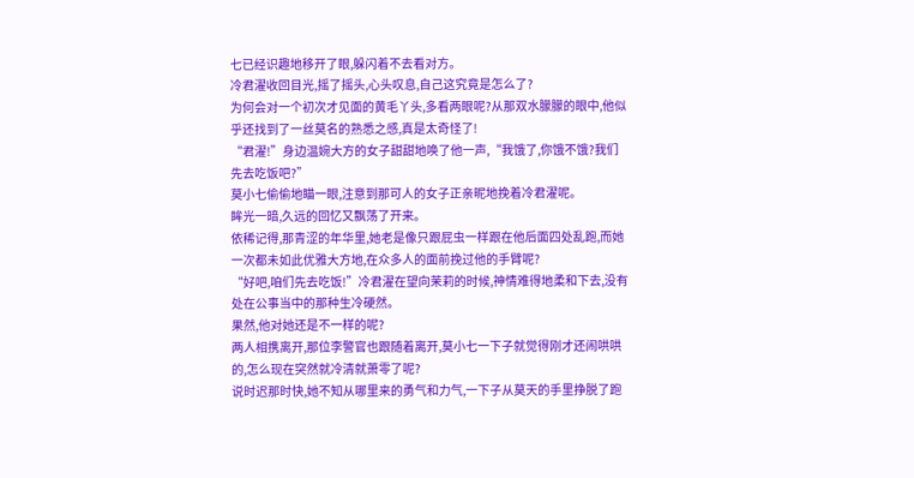七已经识趣地移开了眼,躲闪着不去看对方。
冷君濯收回目光,摇了摇头,心头叹息,自己这究竟是怎么了?
为何会对一个初次才见面的黄毛丫头,多看两眼呢?从那双水朦朦的眼中,他似乎还找到了一丝莫名的熟悉之感,真是太奇怪了!
“君濯!”身边温婉大方的女子甜甜地唤了他一声,“我饿了,你饿不饿?我们先去吃饭吧?”
莫小七偷偷地瞄一眼,注意到那可人的女子正亲昵地挽着冷君濯呢。
眸光一暗,久远的回忆又飘荡了开来。
依稀记得,那青涩的年华里,她老是像只跟屁虫一样跟在他后面四处乱跑,而她一次都未如此优雅大方地,在众多人的面前挽过他的手臂呢?
“好吧,咱们先去吃饭!”冷君濯在望向茉莉的时候,神情难得地柔和下去,没有处在公事当中的那种生冷硬然。
果然,他对她还是不一样的呢?
两人相携离开,那位李警官也跟随着离开,莫小七一下子就觉得刚才还闹哄哄的,怎么现在突然就冷清就萧零了呢?
说时迟那时快,她不知从哪里来的勇气和力气,一下子从莫天的手里挣脱了跑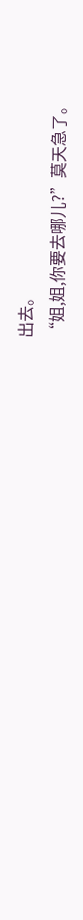出去。
“姐,姐,你要去哪儿?”莫天急了。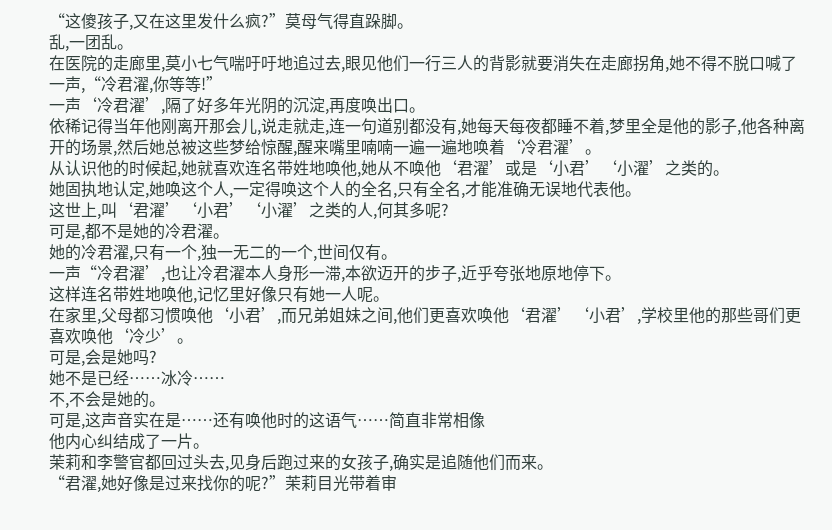“这傻孩子,又在这里发什么疯?”莫母气得直跺脚。
乱,一团乱。
在医院的走廊里,莫小七气喘吁吁地追过去,眼见他们一行三人的背影就要消失在走廊拐角,她不得不脱口喊了一声,“冷君濯,你等等!”
一声‘冷君濯’,隔了好多年光阴的沉淀,再度唤出口。
依稀记得当年他刚离开那会儿,说走就走,连一句道别都没有,她每天每夜都睡不着,梦里全是他的影子,他各种离开的场景,然后她总被这些梦给惊醒,醒来嘴里喃喃一遍一遍地唤着‘冷君濯’。
从认识他的时候起,她就喜欢连名带姓地唤他,她从不唤他‘君濯’或是‘小君’‘小濯’之类的。
她固执地认定,她唤这个人,一定得唤这个人的全名,只有全名,才能准确无误地代表他。
这世上,叫‘君濯’‘小君’‘小濯’之类的人,何其多呢?
可是,都不是她的冷君濯。
她的冷君濯,只有一个,独一无二的一个,世间仅有。
一声“冷君濯’,也让冷君濯本人身形一滞,本欲迈开的步子,近乎夸张地原地停下。
这样连名带姓地唤他,记忆里好像只有她一人呢。
在家里,父母都习惯唤他‘小君’,而兄弟姐妹之间,他们更喜欢唤他‘君濯’‘小君’,学校里他的那些哥们更喜欢唤他‘冷少’。
可是,会是她吗?
她不是已经……冰冷……
不,不会是她的。
可是,这声音实在是……还有唤他时的这语气……简直非常相像
他内心纠结成了一片。
茉莉和李警官都回过头去,见身后跑过来的女孩子,确实是追随他们而来。
“君濯,她好像是过来找你的呢?”茉莉目光带着审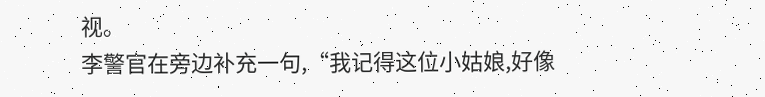视。
李警官在旁边补充一句,“我记得这位小姑娘,好像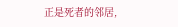正是死者的邻居,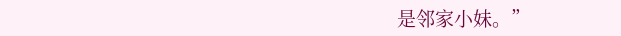是邻家小妹。”